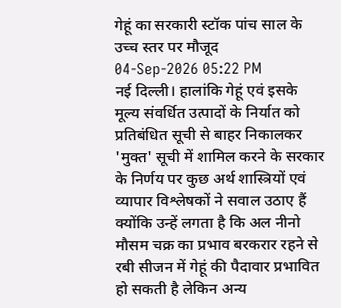गेहूं का सरकारी स्टॉक पांच साल के उच्च स्तर पर मौजूद
04-Sep-2026 05:22 PM
नई दिल्ली। हालांकि गेहूं एवं इसके मूल्य संवर्धित उत्पादों के निर्यात को प्रतिबंधित सूची से बाहर निकालकर 'मुक्त' सूची में शामिल करने के सरकार के निर्णय पर कुछ अर्थ शास्त्रियों एवं व्यापार विश्लेषकों ने सवाल उठाए हैं क्योंकि उन्हें लगता है कि अल नीनो मौसम चक्र का प्रभाव बरकरार रहने से रबी सीजन में गेहूं की पैदावार प्रभावित हो सकती है लेकिन अन्य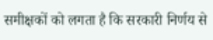समीक्षकों को लगता है कि सरकारी निर्णय से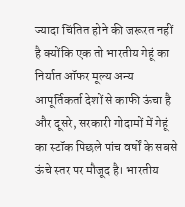ज्यादा चिंतित होने की जरूरत नहीं है क्योंकि एक तो भारतीय गेहूं का निर्यात ऑफर मूल्य अन्य आपूर्तिकर्ता देशों से काफी ऊंचा है और दूसरे, सरकारी गोदामों में गेहूं का स्टॉक पिछले पांच वर्षों के सबसे ऊंचे स्तर पर मौजूद है। भारतीय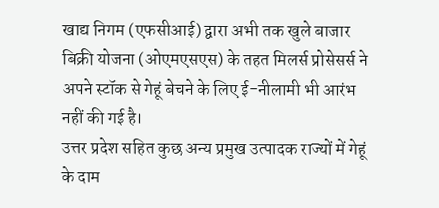खाद्य निगम (एफसीआई) द्वारा अभी तक खुले बाजार बिक्री योजना (ओएमएसएस) के तहत मिलर्स प्रोसेसर्स ने अपने स्टॉक से गेहूं बेचने के लिए ई-नीलामी भी आरंभ नहीं की गई है।
उत्तर प्रदेश सहित कुछ अन्य प्रमुख उत्पादक राज्यों में गेहूं के दाम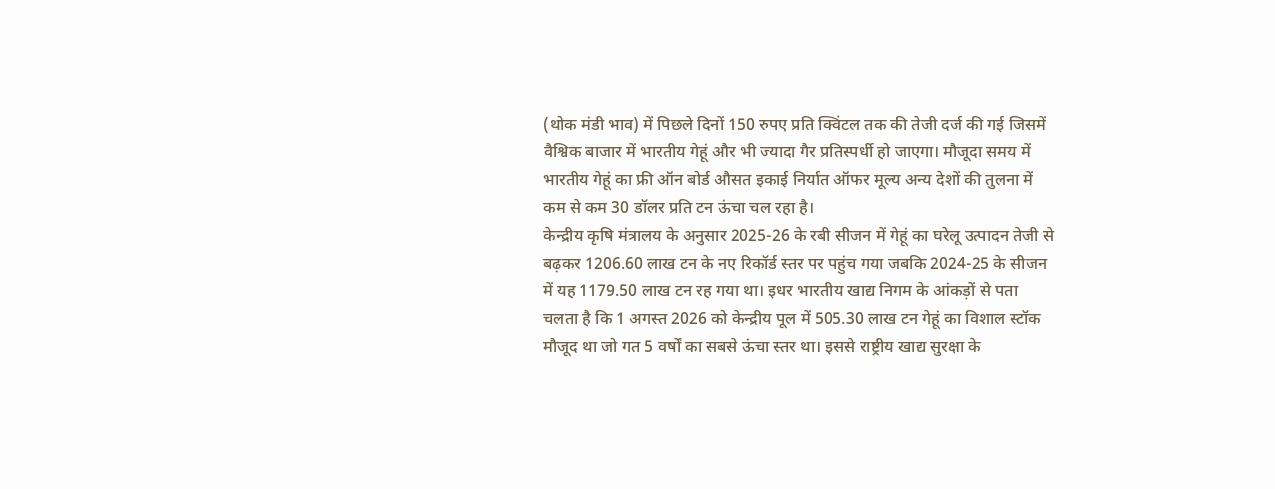(थोक मंडी भाव) में पिछले दिनों 150 रुपए प्रति क्विंटल तक की तेजी दर्ज की गई जिसमें वैश्विक बाजार में भारतीय गेहूं और भी ज्यादा गैर प्रतिस्पर्धी हो जाएगा। मौजूदा समय में भारतीय गेहूं का फ्री ऑन बोर्ड औसत इकाई निर्यात ऑफर मूल्य अन्य देशों की तुलना में कम से कम 30 डॉलर प्रति टन ऊंचा चल रहा है।
केन्द्रीय कृषि मंत्रालय के अनुसार 2025-26 के रबी सीजन में गेहूं का घरेलू उत्पादन तेजी से बढ़कर 1206.60 लाख टन के नए रिकॉर्ड स्तर पर पहुंच गया जबकि 2024-25 के सीजन में यह 1179.50 लाख टन रह गया था। इधर भारतीय खाद्य निगम के आंकड़ों से पता चलता है कि 1 अगस्त 2026 को केन्द्रीय पूल में 505.30 लाख टन गेहूं का विशाल स्टॉक मौजूद था जो गत 5 वर्षों का सबसे ऊंचा स्तर था। इससे राष्ट्रीय खाद्य सुरक्षा के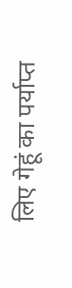लिए गेहूं का पर्याप्त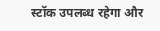स्टॉक उपलब्ध रहेगा और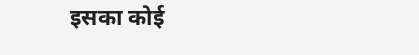इसका कोई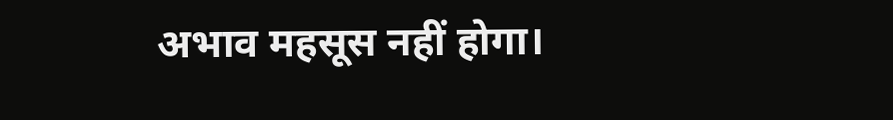अभाव महसूस नहीं होगा।